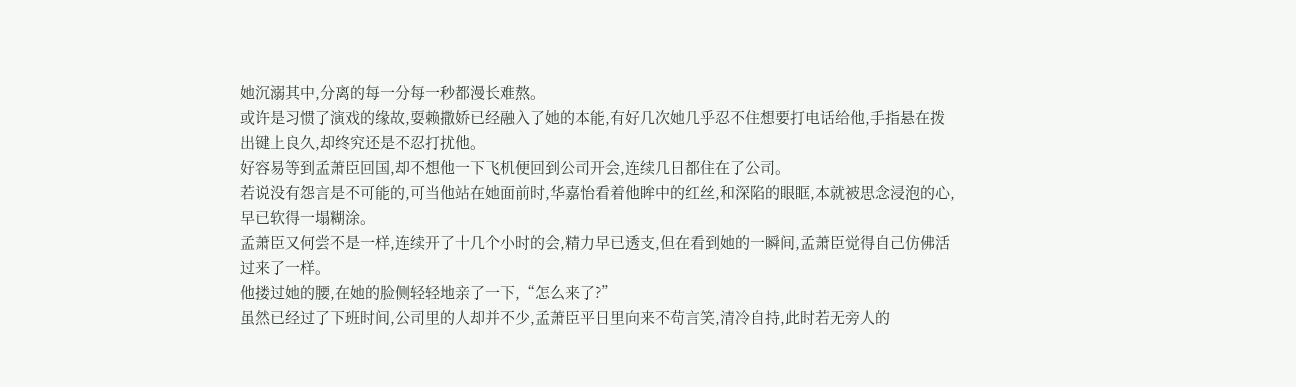她沉溺其中,分离的每一分每一秒都漫长难熬。
或许是习惯了演戏的缘故,耍赖撒娇已经融入了她的本能,有好几次她几乎忍不住想要打电话给他,手指悬在拨出键上良久,却终究还是不忍打扰他。
好容易等到孟萧臣回国,却不想他一下飞机便回到公司开会,连续几日都住在了公司。
若说没有怨言是不可能的,可当他站在她面前时,华嘉怡看着他眸中的红丝,和深陷的眼眶,本就被思念浸泡的心,早已软得一塌糊涂。
孟萧臣又何尝不是一样,连续开了十几个小时的会,精力早已透支,但在看到她的一瞬间,孟萧臣觉得自己仿佛活过来了一样。
他搂过她的腰,在她的脸侧轻轻地亲了一下,“怎么来了?”
虽然已经过了下班时间,公司里的人却并不少,孟萧臣平日里向来不苟言笑,清冷自持,此时若无旁人的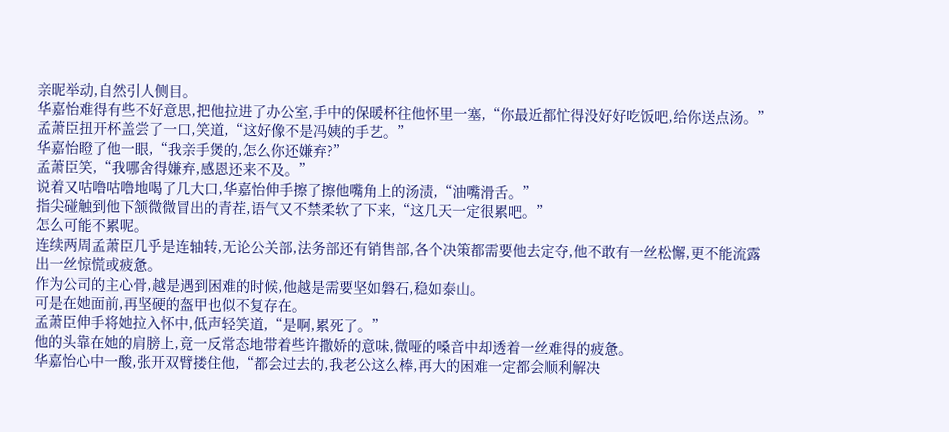亲昵举动,自然引人侧目。
华嘉怡难得有些不好意思,把他拉进了办公室,手中的保暖杯往他怀里一塞,“你最近都忙得没好好吃饭吧,给你送点汤。”
孟萧臣扭开杯盖尝了一口,笑道,“这好像不是冯姨的手艺。”
华嘉怡瞪了他一眼,“我亲手煲的,怎么你还嫌弃?”
孟萧臣笑,“我哪舍得嫌弃,感恩还来不及。”
说着又咕噜咕噜地喝了几大口,华嘉怡伸手擦了擦他嘴角上的汤渍,“油嘴滑舌。”
指尖碰触到他下颔微微冒出的青茬,语气又不禁柔软了下来,“这几天一定很累吧。”
怎么可能不累呢。
连续两周孟萧臣几乎是连轴转,无论公关部,法务部还有销售部,各个决策都需要他去定夺,他不敢有一丝松懈,更不能流露出一丝惊慌或疲惫。
作为公司的主心骨,越是遇到困难的时候,他越是需要坚如磐石,稳如泰山。
可是在她面前,再坚硬的盔甲也似不复存在。
孟萧臣伸手将她拉入怀中,低声轻笑道,“是啊,累死了。”
他的头靠在她的肩膀上,竟一反常态地带着些许撒娇的意味,微哑的嗓音中却透着一丝难得的疲惫。
华嘉怡心中一酸,张开双臂搂住他,“都会过去的,我老公这么棒,再大的困难一定都会顺利解决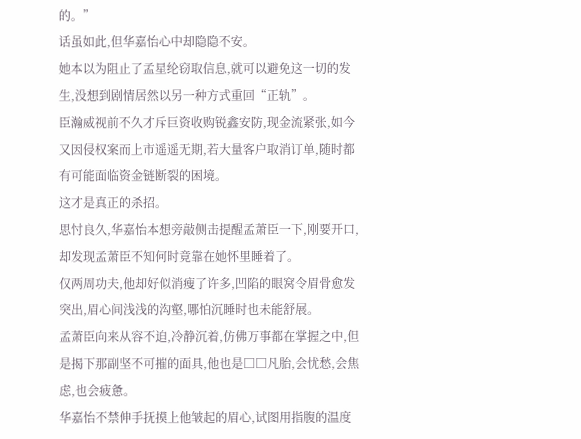的。”
话虽如此,但华嘉怡心中却隐隐不安。
她本以为阻止了孟星纶窃取信息,就可以避免这一切的发生,没想到剧情居然以另一种方式重回“正轨”。
臣瀚威视前不久才斥巨资收购锐鑫安防,现金流紧张,如今又因侵权案而上市遥遥无期,若大量客户取消订单,随时都有可能面临资金链断裂的困境。
这才是真正的杀招。
思忖良久,华嘉怡本想旁敲侧击提醒孟萧臣一下,刚要开口,却发现孟萧臣不知何时竟靠在她怀里睡着了。
仅两周功夫,他却好似消瘦了许多,凹陷的眼窝令眉骨愈发突出,眉心间浅浅的沟壑,哪怕沉睡时也未能舒展。
孟萧臣向来从容不迫,冷静沉着,仿佛万事都在掌握之中,但是揭下那副坚不可摧的面具,他也是□□凡胎,会忧愁,会焦虑,也会疲惫。
华嘉怡不禁伸手抚摸上他皱起的眉心,试图用指腹的温度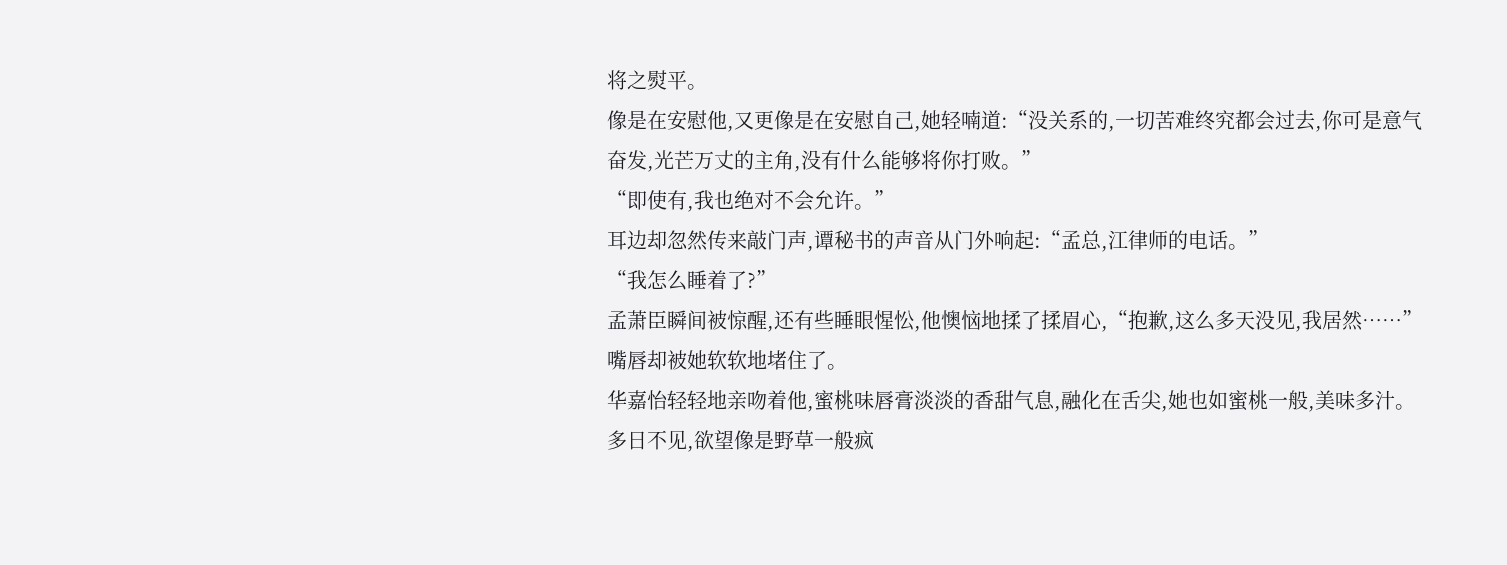将之熨平。
像是在安慰他,又更像是在安慰自己,她轻喃道:“没关系的,一切苦难终究都会过去,你可是意气奋发,光芒万丈的主角,没有什么能够将你打败。”
“即使有,我也绝对不会允许。”
耳边却忽然传来敲门声,谭秘书的声音从门外响起:“孟总,江律师的电话。”
“我怎么睡着了?”
孟萧臣瞬间被惊醒,还有些睡眼惺忪,他懊恼地揉了揉眉心,“抱歉,这么多天没见,我居然……”
嘴唇却被她软软地堵住了。
华嘉怡轻轻地亲吻着他,蜜桃味唇膏淡淡的香甜气息,融化在舌尖,她也如蜜桃一般,美味多汁。
多日不见,欲望像是野草一般疯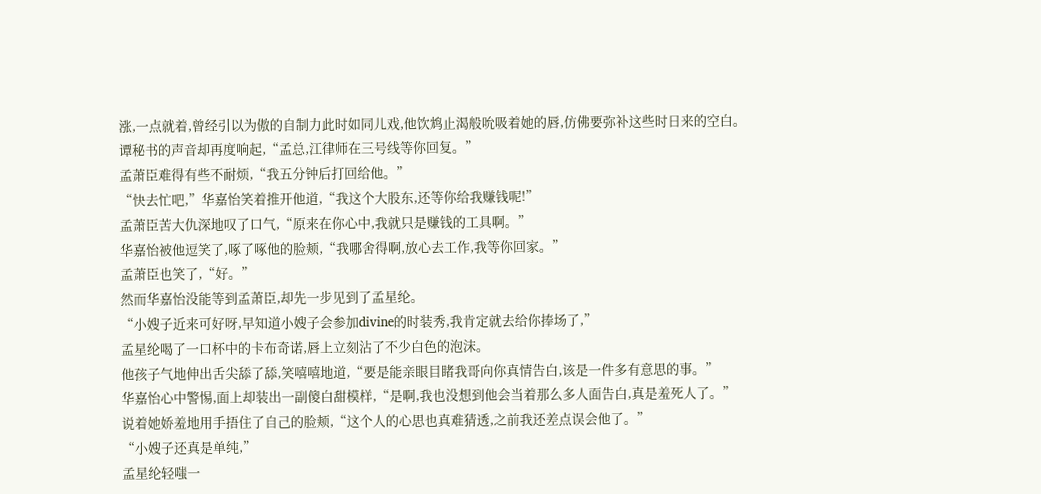涨,一点就着,曾经引以为傲的自制力此时如同儿戏,他饮鸩止渴般吮吸着她的唇,仿佛要弥补这些时日来的空白。
谭秘书的声音却再度响起,“孟总,江律师在三号线等你回复。”
孟萧臣难得有些不耐烦,“我五分钟后打回给他。”
“快去忙吧,”华嘉怡笑着推开他道,“我这个大股东,还等你给我赚钱呢!”
孟萧臣苦大仇深地叹了口气,“原来在你心中,我就只是赚钱的工具啊。”
华嘉怡被他逗笑了,啄了啄他的脸颊,“我哪舍得啊,放心去工作,我等你回家。”
孟萧臣也笑了,“好。”
然而华嘉怡没能等到孟萧臣,却先一步见到了孟星纶。
“小嫂子近来可好呀,早知道小嫂子会参加divine的时装秀,我肯定就去给你捧场了,”
孟星纶喝了一口杯中的卡布奇诺,唇上立刻沾了不少白色的泡沫。
他孩子气地伸出舌尖舔了舔,笑嘻嘻地道,“要是能亲眼目睹我哥向你真情告白,该是一件多有意思的事。”
华嘉怡心中警惕,面上却装出一副傻白甜模样,“是啊,我也没想到他会当着那么多人面告白,真是羞死人了。”
说着她娇羞地用手捂住了自己的脸颊,“这个人的心思也真难猜透,之前我还差点误会他了。”
“小嫂子还真是单纯,”
孟星纶轻嗤一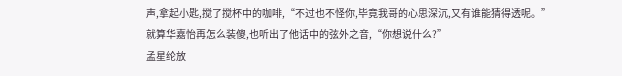声,拿起小匙,搅了搅杯中的咖啡,“不过也不怪你,毕竟我哥的心思深沉,又有谁能猜得透呢。”
就算华嘉怡再怎么装傻,也听出了他话中的弦外之音,“你想说什么?”
孟星纶放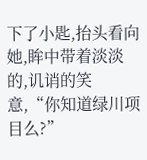下了小匙,抬头看向她,眸中带着淡淡的,讥诮的笑意,“你知道绿川项目么?”